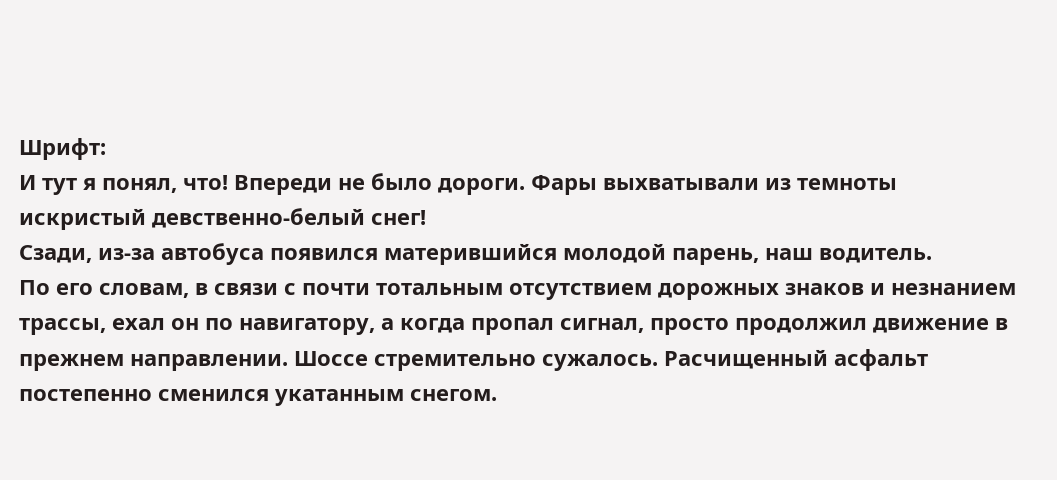Шрифт:
И тут я понял, что! Впереди не было дороги. Фары выхватывали из темноты искристый девственно-белый снег!
Сзади, из-за автобуса появился матерившийся молодой парень, наш водитель.
По его словам, в связи с почти тотальным отсутствием дорожных знаков и незнанием трассы, ехал он по навигатору, а когда пропал сигнал, просто продолжил движение в прежнем направлении. Шоссе стремительно сужалось. Расчищенный асфальт постепенно сменился укатанным снегом.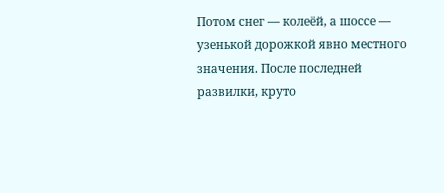Потом снег — колеёй, а шоссе — узенькой дорожкой явно местного значения. После последней развилки, круто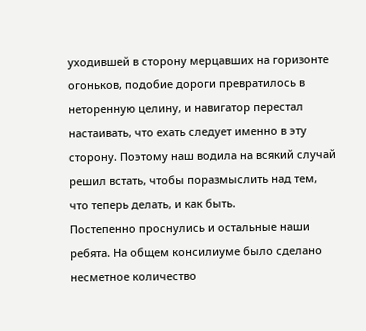уходившей в сторону мерцавших на горизонте огоньков, подобие дороги превратилось в неторенную целину, и навигатор перестал настаивать, что ехать следует именно в эту сторону. Поэтому наш водила на всякий случай решил встать, чтобы поразмыслить над тем, что теперь делать, и как быть.
Постепенно проснулись и остальные наши ребята. На общем консилиуме было сделано несметное количество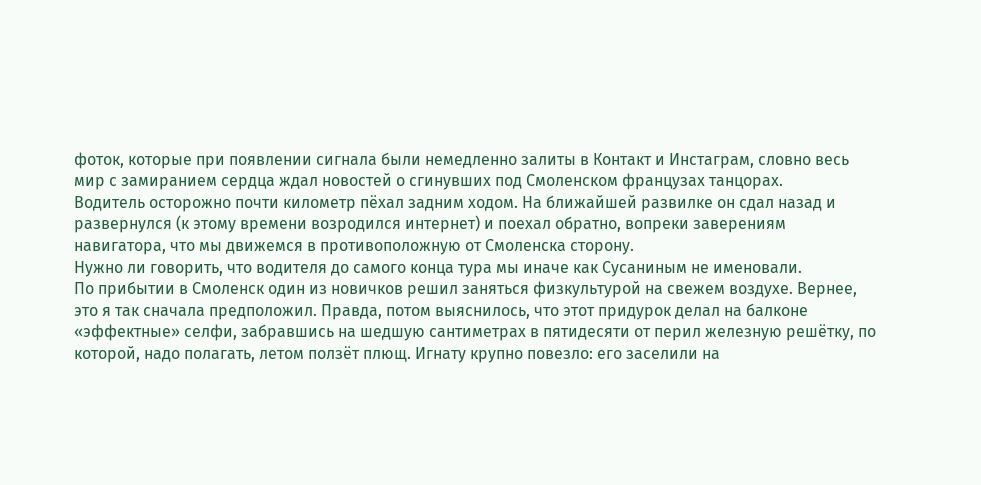фоток, которые при появлении сигнала были немедленно залиты в Контакт и Инстаграм, словно весь мир с замиранием сердца ждал новостей о сгинувших под Смоленском французах танцорах.
Водитель осторожно почти километр пёхал задним ходом. На ближайшей развилке он сдал назад и развернулся (к этому времени возродился интернет) и поехал обратно, вопреки заверениям навигатора, что мы движемся в противоположную от Смоленска сторону.
Нужно ли говорить, что водителя до самого конца тура мы иначе как Сусаниным не именовали.
По прибытии в Смоленск один из новичков решил заняться физкультурой на свежем воздухе. Вернее, это я так сначала предположил. Правда, потом выяснилось, что этот придурок делал на балконе «эффектные» селфи, забравшись на шедшую сантиметрах в пятидесяти от перил железную решётку, по которой, надо полагать, летом ползёт плющ. Игнату крупно повезло: его заселили на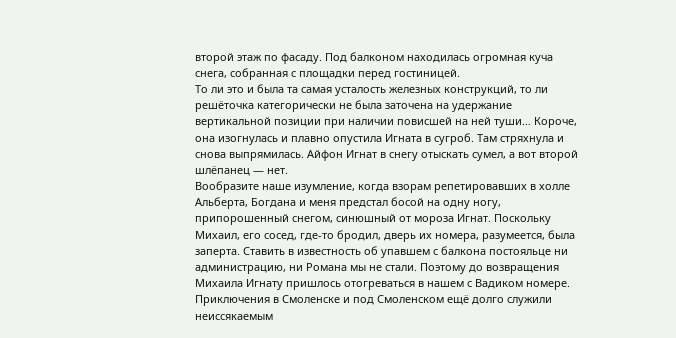второй этаж по фасаду. Под балконом находилась огромная куча снега, собранная с площадки перед гостиницей.
То ли это и была та самая усталость железных конструкций, то ли решёточка категорически не была заточена на удержание вертикальной позиции при наличии повисшей на ней туши… Короче, она изогнулась и плавно опустила Игната в сугроб. Там стряхнула и снова выпрямилась. Айфон Игнат в снегу отыскать сумел, а вот второй шлёпанец — нет.
Вообразите наше изумление, когда взорам репетировавших в холле Альберта, Богдана и меня предстал босой на одну ногу, припорошенный снегом, синюшный от мороза Игнат. Поскольку Михаил, его сосед, где-то бродил, дверь их номера, разумеется, была заперта. Ставить в известность об упавшем с балкона постояльце ни администрацию, ни Романа мы не стали. Поэтому до возвращения Михаила Игнату пришлось отогреваться в нашем с Вадиком номере.
Приключения в Смоленске и под Смоленском ещё долго служили неиссякаемым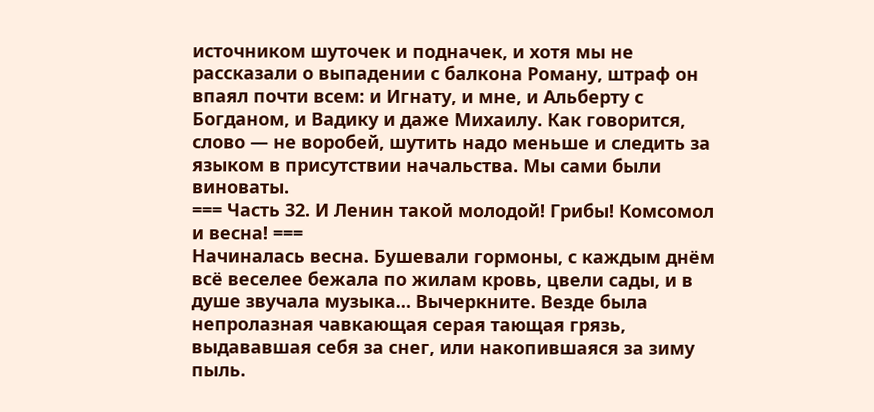источником шуточек и подначек, и хотя мы не рассказали о выпадении с балкона Роману, штраф он впаял почти всем: и Игнату, и мне, и Альберту с Богданом, и Вадику и даже Михаилу. Как говорится, слово — не воробей, шутить надо меньше и следить за языком в присутствии начальства. Мы сами были виноваты.
=== Часть 32. И Ленин такой молодой! Грибы! Комсомол и весна! ===
Начиналась весна. Бушевали гормоны, с каждым днём всё веселее бежала по жилам кровь, цвели сады, и в душе звучала музыка… Вычеркните. Везде была непролазная чавкающая серая тающая грязь, выдававшая себя за снег, или накопившаяся за зиму пыль.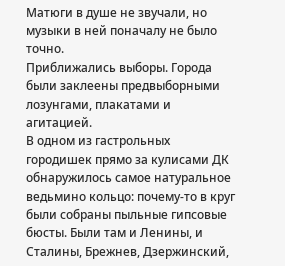Матюги в душе не звучали, но музыки в ней поначалу не было точно.
Приближались выборы. Города были заклеены предвыборными лозунгами, плакатами и агитацией.
В одном из гастрольных городишек прямо за кулисами ДК обнаружилось самое натуральное ведьмино кольцо: почему-то в круг были собраны пыльные гипсовые бюсты. Были там и Ленины, и Сталины, Брежнев, Дзержинский,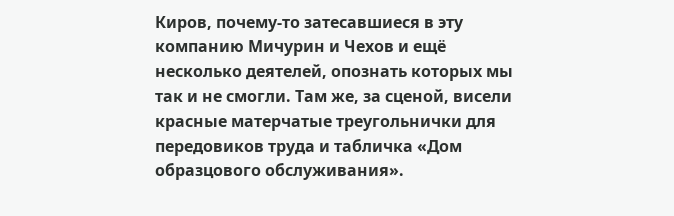Киров, почему-то затесавшиеся в эту компанию Мичурин и Чехов и ещё несколько деятелей, опознать которых мы так и не смогли. Там же, за сценой, висели красные матерчатые треугольнички для передовиков труда и табличка «Дом образцового обслуживания».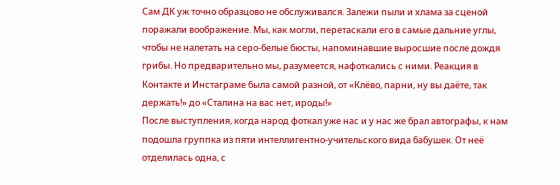Сам ДК уж точно образцово не обслуживался. Залежи пыли и хлама за сценой поражали воображение. Мы, как могли, перетаскали его в самые дальние углы, чтобы не налетать на серо-белые бюсты, напоминавшие выросшие после дождя грибы. Но предварительно мы, разумеется, нафоткались с ними. Реакция в Контакте и Инстаграме была самой разной, от «Клёво, парни, ну вы даёте, так держать!» до «Сталина на вас нет, ироды!»
После выступления, когда народ фоткал уже нас и у нас же брал автографы, к нам подошла группка из пяти интеллигентно-учительского вида бабушек. От неё отделилась одна, с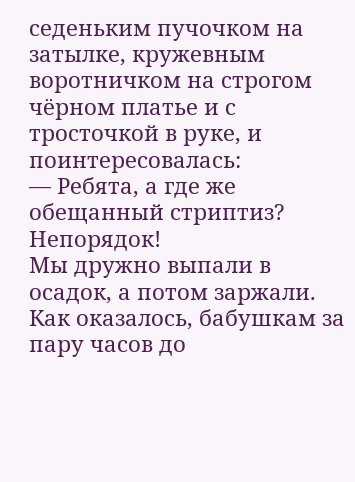седеньким пучочком на затылке, кружевным воротничком на строгом чёрном платье и с тросточкой в руке, и поинтересовалась:
— Ребята, а где же обещанный стриптиз? Непорядок!
Мы дружно выпали в осадок, а потом заржали. Как оказалось, бабушкам за пару часов до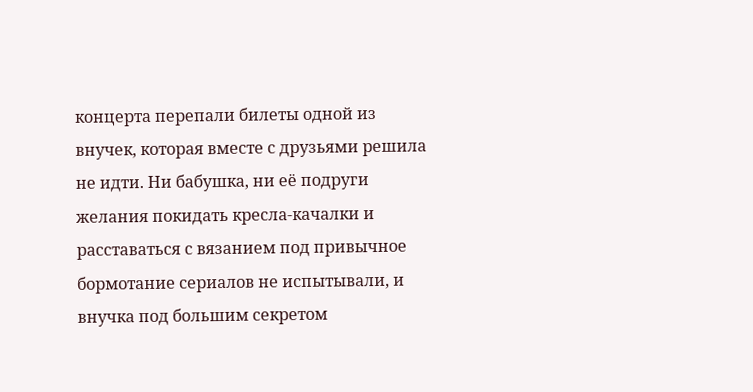концерта перепали билеты одной из внучек, которая вместе с друзьями решила не идти. Ни бабушка, ни её подруги желания покидать кресла-качалки и расставаться с вязанием под привычное бормотание сериалов не испытывали, и внучка под большим секретом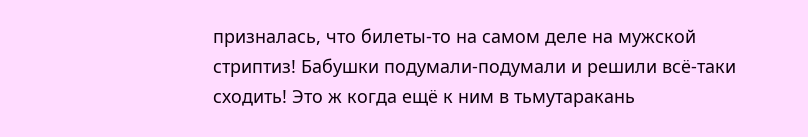призналась, что билеты-то на самом деле на мужской стриптиз! Бабушки подумали-подумали и решили всё-таки сходить! Это ж когда ещё к ним в тьмутаракань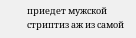приедет мужской стриптиз аж из самой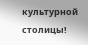культурной столицы!